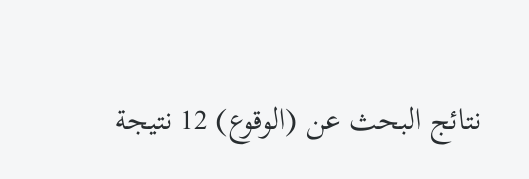نتائج البحث عن (الوقوع) 12 نتيجة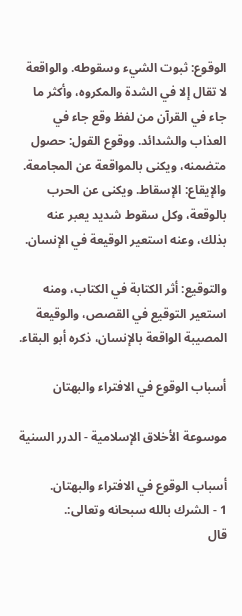الوقوع: ثبوت الشيء وسقوطه. والواقعة لا تقال إلا في الشدة والمكروه، وأكثر ما جاء في القرآن من لفظ وقع جاء في العذاب والشدائد. ووقوع القول: حصول متضمنه، ويكنى بالمواقعة عن المجامعة. والإيقاع: الإسقاط. ويكنى عن الحرب بالوقعة، وكل سقوط شديد يعبر عنه بذلك، وعنه استعير الوقيعة في الإنسان.

والتوقيع: أثر الكتابة في الكتاب، ومنه استعير التوقيع في القصص، والوقيعة المصيبة الواقعة بالإنسان، ذكره أبو البقاء.

أسباب الوقوع في الافتراء والبهتان

موسوعة الأخلاق الإسلامية - الدرر السنية

أسباب الوقوع في الافتراء والبهتان.
1 - الشرك بالله سبحانه وتعالى:.
قال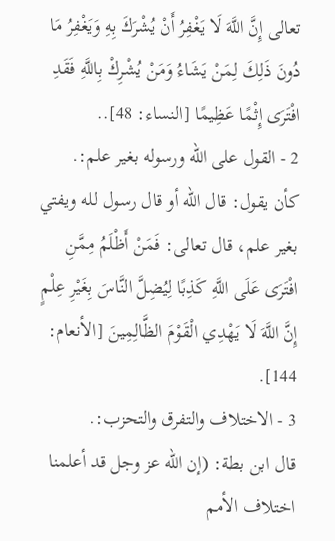تعالى إِنَّ اللَّهَ لَا يَغْفِرُ أَنْ يُشْرَكَ بِهِ وَيَغْفِرُ مَا دُونَ ذَلِكَ لِمَنْ يَشَاءُ وَمَنْ يُشْرِكْ بِاللَّهِ فَقَدِ افْتَرَى إِثْمًا عَظِيمًا [النساء: 48]..
2 - القول على الله ورسوله بغير علم:.
كأن يقول: قال الله أو قال رسول لله ويفتي بغير علم، قال تعالى: فَمَنْ أَظْلَمُ مِمَّنِ افْتَرَى عَلَى اللَّهِ كَذِبًا لِيُضِلَّ النَّاسَ بِغَيْرِ عِلْمٍ إِنَّ اللَّهَ لَا يَهْدِي الْقَوْمَ الظَّالِمِينَ [الأنعام: 144].
3 - الاختلاف والتفرق والتحزب:.
قال ابن بطة: (إن الله عز وجل قد أعلمنا اختلاف الأمم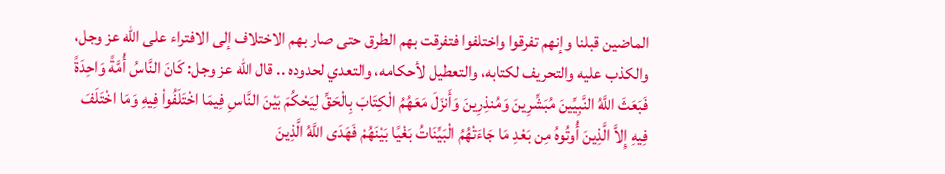الماضين قبلنا وإنهم تفرقوا واختلفوا فتفرقت بهم الطرق حتى صار بهم الاختلاف إلى الافتراء على الله عز وجل، والكذب عليه والتحريف لكتابه، والتعطيل لأحكامه، والتعدي لحدوده .. قال الله عز وجل: كَانَ النَّاسُ أُمَّةً وَاحِدَةً فَبَعَثَ اللَّهُ النَّبِيِّينَ مُبَشِّرِينَ وَمُنذِرِينَ وَأَنزَلَ مَعَهُمُ الْكِتَابَ بِالْحَقِّ لِيَحْكُمَ بَيْنَ النَّاسِ فِيمَا اخْتَلَفُواْ فِيهِ وَمَا اخْتَلَفَ فِيهِ إِلاَّ الَّذِينَ أُوتُوهُ مِن بَعْدِ مَا جَاءَتْهُمُ الْبَيِّنَاتُ بَغْيًا بَيْنَهُمْ فَهَدَى اللَّهُ الَّذِينَ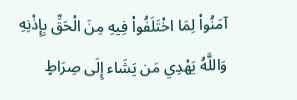آمَنُواْ لِمَا اخْتَلَفُواْ فِيهِ مِنَ الْحَقِّ بِإِذْنِهِ وَاللَّهُ يَهْدِي مَن يَشَاء إِلَى صِرَاطٍ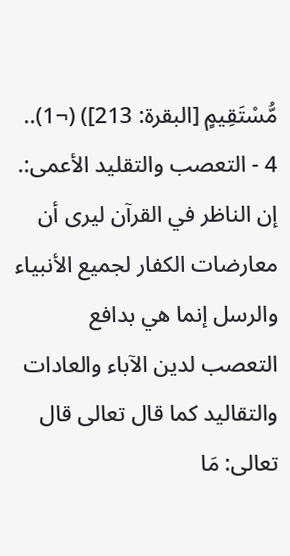مُّسْتَقِيمٍ [البقرة: 213]) (¬1)..
4 - التعصب والتقليد الأعمى:.
إن الناظر في القرآن ليرى أن معارضات الكفار لجميع الأنبياء والرسل إنما هي بدافع التعصب لدين الآباء والعادات والتقاليد كما قال تعالى قال تعالى: مَا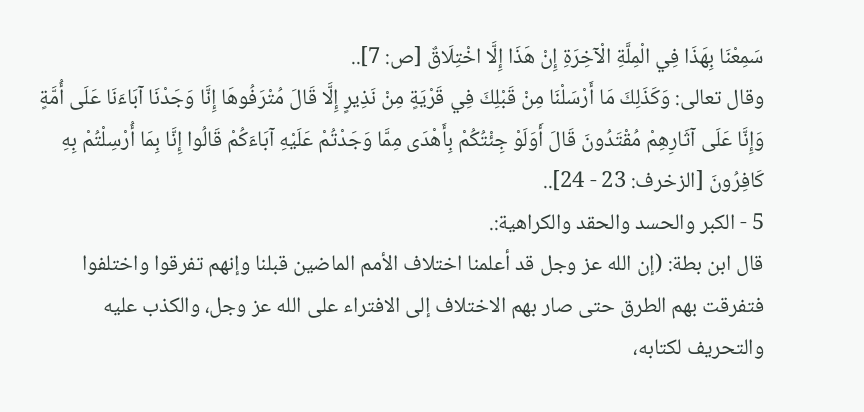سَمِعْنَا بِهَذَا فِي الْمِلَّةِ الْآخِرَةِ إِنْ هَذَا إِلَّا اخْتِلَاقٌ [ص: 7]..
وقال تعالى: وَكَذَلِكَ مَا أَرْسَلْنَا مِنْ قَبْلِكَ فِي قَرْيَةٍ مِنْ نَذِيرٍ إِلَّا قَالَ مُتْرَفُوهَا إِنَّا وَجَدْنَا آبَاءَنَا عَلَى أُمَّةٍ وَإِنَّا عَلَى آثَارِهِمْ مُقْتَدُونَ قَالَ أَوَلَوْ جِئْتُكُمْ بِأَهْدَى مِمَّا وَجَدْتُمْ عَلَيْهِ آبَاءَكُمْ قَالُوا إِنَّا بِمَا أُرْسِلْتُمْ بِهِ كَافِرُونَ [الزخرف: 23 - 24]..
5 - الكبر والحسد والحقد والكراهية:.
قال ابن بطة: (إن الله عز وجل قد أعلمنا اختلاف الأمم الماضين قبلنا وإنهم تفرقوا واختلفوا فتفرقت بهم الطرق حتى صار بهم الاختلاف إلى الافتراء على الله عز وجل، والكذب عليه والتحريف لكتابه،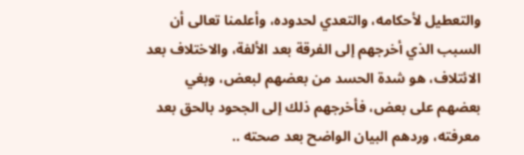والتعطيل لأحكامه، والتعدي لحدوده، وأعلمنا تعالى أن السبب الذي أخرجهم إلى الفرقة بعد الألفة، والاختلاف بعد الائتلاف، هو شدة الحسد من بعضهم لبعض، وبغي بعضهم على بعض، فأخرجهم ذلك إلى الجحود بالحق بعد معرفته، وردهم البيان الواضح بعد صحته ..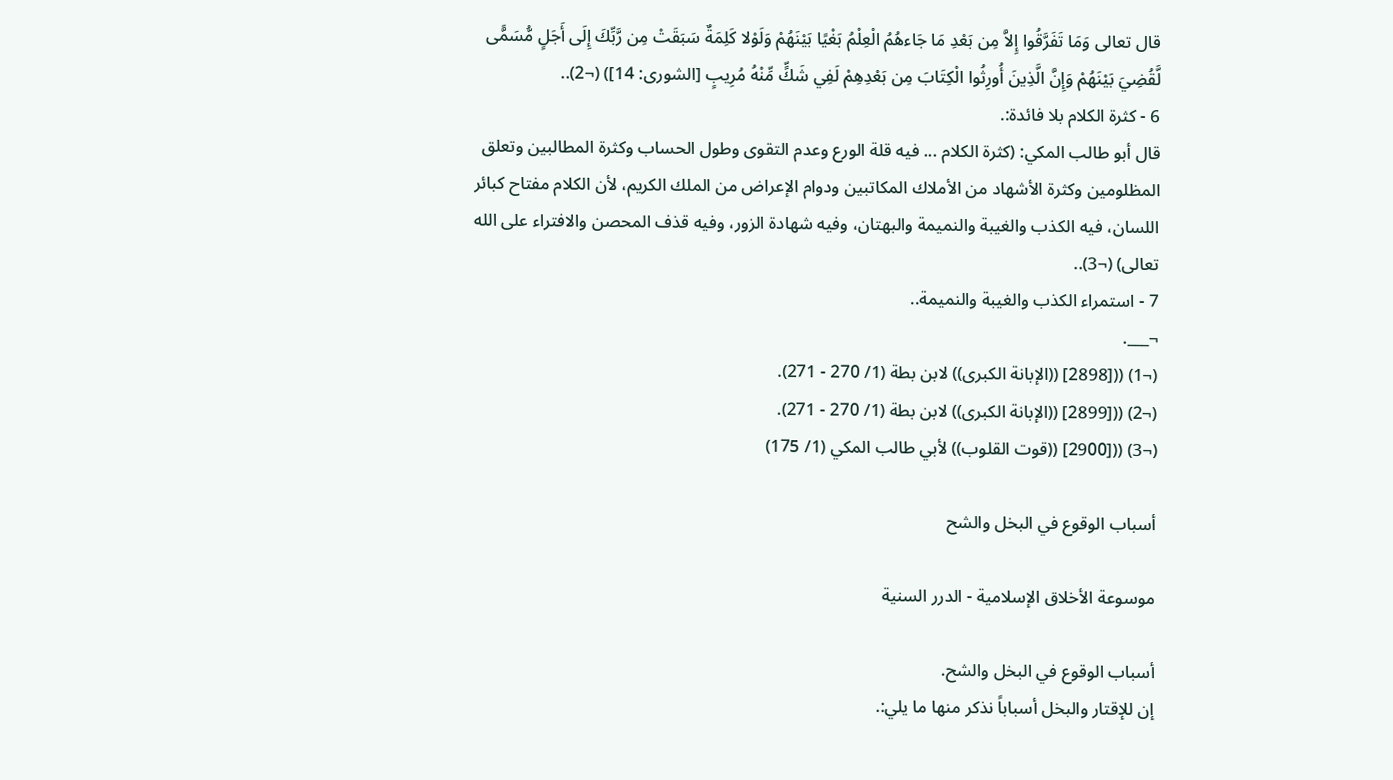قال تعالى وَمَا تَفَرَّقُوا إِلاَّ مِن بَعْدِ مَا جَاءهُمُ الْعِلْمُ بَغْيًا بَيْنَهُمْ وَلَوْلا كَلِمَةٌ سَبَقَتْ مِن رَّبِّكَ إِلَى أَجَلٍ مُّسَمًّى لَّقُضِيَ بَيْنَهُمْ وَإِنَّ الَّذِينَ أُورِثُوا الْكِتَابَ مِن بَعْدِهِمْ لَفِي شَكٍّ مِّنْهُ مُرِيبٍ [الشورى: 14]) (¬2)..
6 - كثرة الكلام بلا فائدة:.
قال أبو طالب المكي: (كثرة الكلام ... فيه قلة الورع وعدم التقوى وطول الحساب وكثرة المطالبين وتعلق المظلومين وكثرة الأشهاد من الأملاك المكاتبين ودوام الإعراض من الملك الكريم، لأن الكلام مفتاح كبائر اللسان، فيه الكذب والغيبة والنميمة والبهتان، وفيه شهادة الزور، وفيه قذف المحصن والافتراء على الله تعالى) (¬3)..
7 - استمراء الكذب والغيبة والنميمة..
¬___.
(¬1) (([2898] ((الإبانة الكبرى)) لابن بطة (1/ 270 - 271).
(¬2) (([2899] ((الإبانة الكبرى)) لابن بطة (1/ 270 - 271).
(¬3) (([2900] ((قوت القلوب)) لأبي طالب المكي (1/ 175)

أسباب الوقوع في البخل والشح

موسوعة الأخلاق الإسلامية - الدرر السنية

أسباب الوقوع في البخل والشح.
إن للإقتار والبخل أسباباً نذكر منها ما يلي:.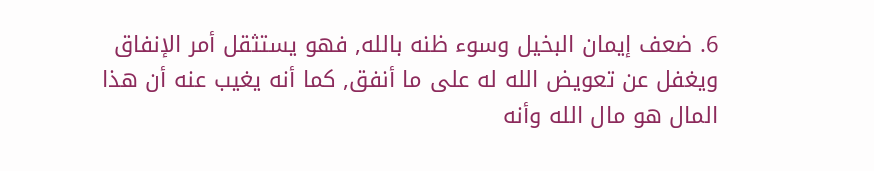6. ضعف إيمان البخيل وسوء ظنه بالله, فهو يستثقل أمر الإنفاق ويغفل عن تعويض الله له على ما أنفق, كما أنه يغيب عنه أن هذا المال هو مال الله وأنه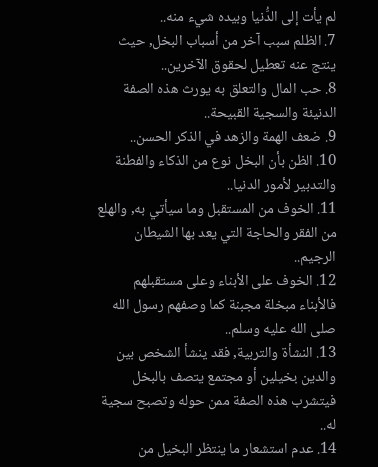لم يأت إلى الدُّنيا وبيده شيء منه..
7. الظلم سبب آخر من أسباب البخل, حيث ينتج عنه تعطيل لحقوق الآخرين..
8. حب المال والتعلق به يورث هذه الصفة الدنيئة والسجية القبيحة..
9. ضعف الهمة والزهد في الذكر الحسن..
10. الظن بأن البخل نوع من الذكاء والفطنة والتدبير لأمور الدنيا..
11. الخوف من المستقبل وما سيأتي به, والهلع من الفقر والحاجة التي يعد بها الشيطان الرجيم..
12. الخوف على الأبناء وعلى مستقبلهم فالأبناء مبخلة مجبنة كما وصفهم رسول الله صلى الله عليه وسلم..
13. النشأة والتربية, فقد ينشأ الشخص بين والدين بخيلين أو مجتمع يتصف بالبخل فيتشرب هذه الصفة ممن حوله وتصبح سجية له..
14. عدم استشعار ما ينتظر البخيل من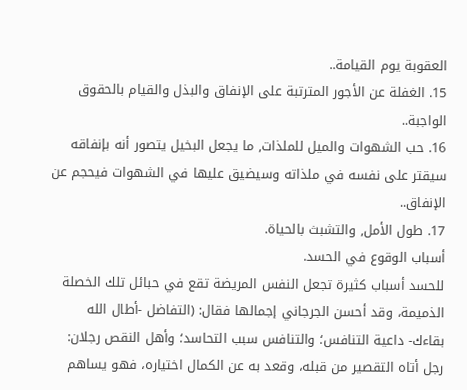العقوبة يوم القيامة..
15. الغفلة عن الأجور المترتبة على الإنفاق والبذل والقيام بالحقوق الواجبة..
16. حب الشهوات والميل للملذات, ما يجعل البخيل يتصور أنه بإنفاقه سيقتر على نفسه في ملذاته وسيضيق عليها في الشهوات فيحجم عن الإنفاق..
17. طول الأمل, والتشبث بالحياة.
أسباب الوقوع في الحسد.
للحسد أسباب كثيرة تجعل النفس المريضة تقع في حبائل تلك الخصلة الذميمة، وقد أحسن الجرجاني إجمالها فقال: (التفاضل -أطال الله بقاءك- داعية التنافس؛ والتنافس سبب التحاسد؛ وأهل النقص رجلان: رجل أتاه التقصير من قبله، وقعد به عن الكمال اختياره، فهو يساهم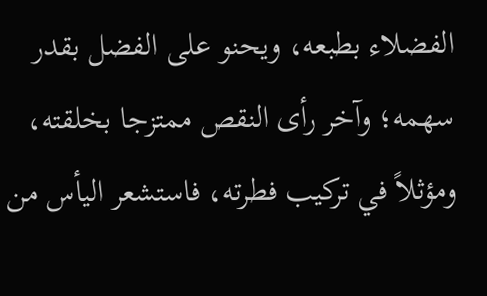الفضلاء بطبعه، ويحنو على الفضل بقدر سهمه؛ وآخر رأى النقص ممتزجا بخلقته، ومؤثلاً في تركيب فطرته، فاستشعر اليأس من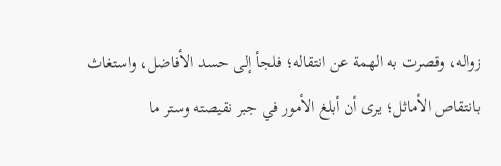زواله، وقصرت به الهمة عن انتقاله؛ فلجأ إلى حسد الأفاضل، واستغاث بانتقاص الأماثل؛ يرى أن أبلغ الأمور في جبر نقيصته وستر ما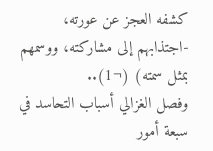كشفه العجز عن عورته، -اجتذابهم إلى مشاركته، ووسمهم بمثل سمته) (¬1)..
وفصل الغزالي أسباب التحاسد في سبعة أمور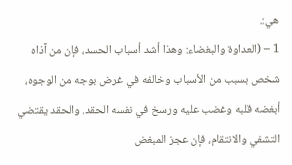هي:.
1 – (العداوة والبغضاء: وهذا أشد أسباب الحسد، فإن من آذاه شخص بسبب من الأسباب وخالفه في غرض بوجه من الوجوه، أبغضه قلبه وغضب عليه ورسخ في نفسه الحقد. والحقد يقتضي التشفي والانتقام، فإن عجز المبغض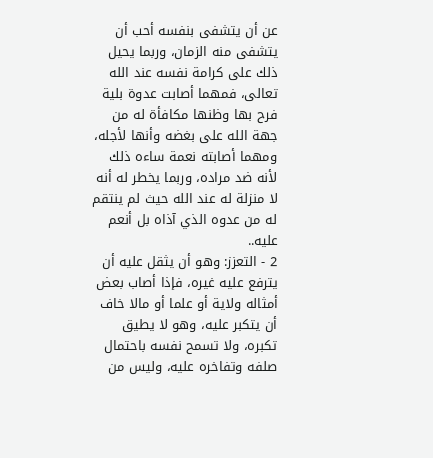عن أن يتشفى بنفسه أحب أن يتشفى منه الزمان، وربما يحيل ذلك على كرامة نفسه عند الله تعالى، فمهما أصابت عدوة بلية فرح بها وظنها مكافأة له من جهة الله على بغضه وأنها لأجله، ومهما أصابته نعمة ساءه ذلك لأنه ضد مراده، وربما يخطر له أنه لا منزلة له عند الله حيث لم ينتقم له من عدوه الذي آذاه بل أنعم عليه..
2 - التعزز: وهو أن يثقل عليه أن يترفع عليه غيره، فإذا أصاب بعض أمثاله ولاية أو علما أو مالا خاف أن يتكبر عليه، وهو لا يطيق تكبره، ولا تسمح نفسه باحتمال صلفه وتفاخره عليه، وليس من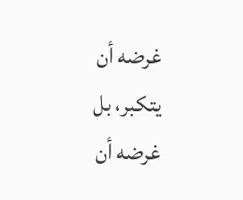غرضه أن يتكبر، بل غرضه أن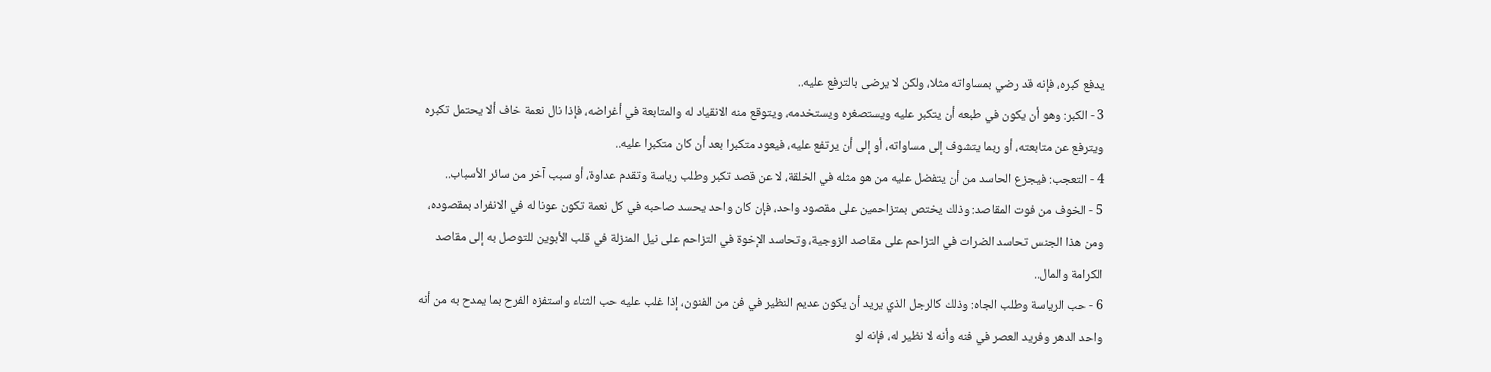يدفع كبره، فإنه قد رضي بمساواته مثلا، ولكن لا يرضى بالترفع عليه..
3 - الكبر: وهو أن يكون في طبعه أن يتكبر عليه ويستصغره ويستخدمه، ويتوقع منه الانقياد له والمتابعة في أغراضه، فإذا نال نعمة خاف ألا يحتمل تكبره ويترفع عن متابعته، أو ربما يتشوف إلى مساواته، أو إلى أن يرتفع عليه، فيعود متكبرا بعد أن كان متكبرا عليه..
4 - التعجب: فيجزع الحاسد من أن يتفضل عليه من هو مثله في الخلقة، لا عن قصد تكبر وطلب رياسة وتقدم عداوة، أو سبب آخر من سائر الأسباب..
5 - الخوف من فوت المقاصد: وذلك يختص بمتزاحمين على مقصود واحد، فإن كان واحد يحسد صاحبه في كل نعمة تكون عونا له في الانفراد بمقصوده، ومن هذا الجنس تحاسد الضرات في التزاحم على مقاصد الزوجية، وتحاسد الإخوة في التزاحم على نيل المنزلة في قلب الأبوين للتوصل به إلى مقاصد الكرامة والمال..
6 - حب الرياسة وطلب الجاه: وذلك كالرجل الذي يريد أن يكون عديم النظير في فن من الفنون، إذا غلب عليه حب الثناء واستفزه الفرح بما يمدح به من أنه واحد الدهر وفريد العصر في فنه وأنه لا نظير له، فإنه لو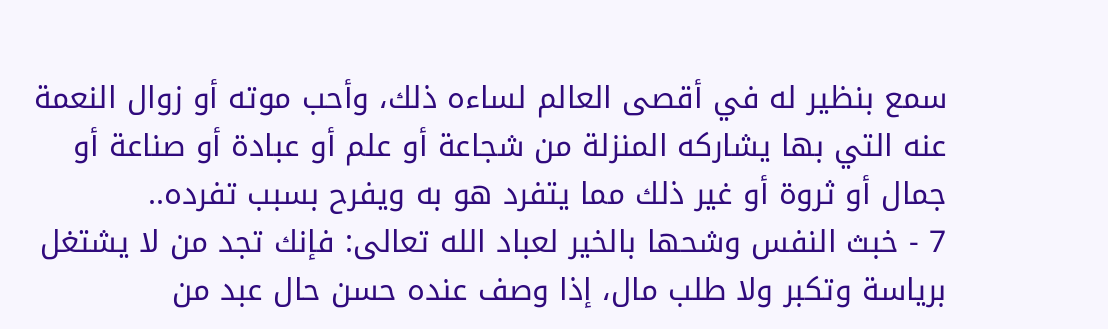سمع بنظير له في أقصى العالم لساءه ذلك، وأحب موته أو زوال النعمة عنه التي بها يشاركه المنزلة من شجاعة أو علم أو عبادة أو صناعة أو جمال أو ثروة أو غير ذلك مما يتفرد هو به ويفرح بسبب تفرده..
7 - خبث النفس وشحها بالخير لعباد الله تعالى: فإنك تجد من لا يشتغل برياسة وتكبر ولا طلب مال، إذا وصف عنده حسن حال عبد من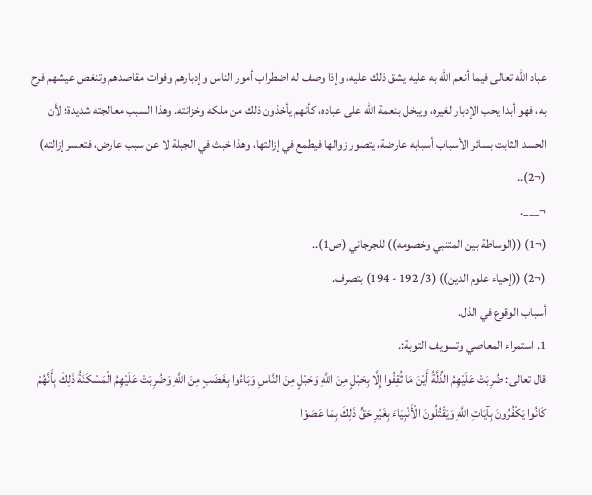عباد الله تعالى فيما أنعم الله به عليه يشق ذلك عليه، وإذا وصف له اضطراب أمور الناس وإدبارهم وفوات مقاصدهم وتنغص عيشهم فرح به، فهو أبدا يحب الإدبار لغيره، ويبخل بنعمة الله على عباده، كأنهم يأخذون ذلك من ملكه وخزانته. وهذا السبب معالجته شديدة؛ لأن الحسد الثابت بسائر الأسباب أسبابه عارضة، يتصور زوالها فيطمع في إزالتها، وهذا خبث في الجبلة لا عن سبب عارض، فتعسر إزالته)
(¬2)..
¬___.
(¬1) ((الوساطة بين المتنبي وخصومه)) للجرجاني (ص1)..
(¬2) ((إحياء علوم الدين)) (3/ 192 - 194) بتصرف.
أسباب الوقوع في الذل.
1. استمراء المعاصي وتسويف التوبة:.
قال تعالى: ضُرِبَتْ عَلَيْهِمُ الذِّلَّةُ أَيْنَ مَا ثُقِفُوا إِلَّا بِحَبْلٍ مِنَ اللَّهِ وَحَبْلٍ مِنَ النَّاسِ وَبَاءُوا بِغَضَبٍ مِنَ اللَّهِ وَضُرِبَتْ عَلَيْهِمُ الْمَسْكَنَةُ ذَلِكَ بِأَنَّهُمْ كَانُوا يَكْفُرُونَ بِآيَاتِ اللَّهِ وَيَقْتُلُونَ الْأَنْبِيَاءَ بِغَيْرِ حَقٍّ ذَلِكَ بِمَا عَصَوْا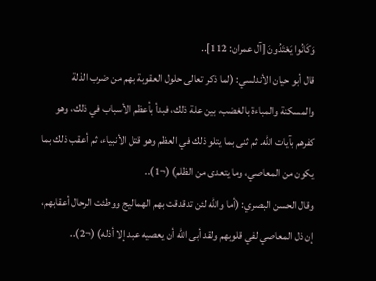وَكَانُوا يَعْتَدُونَ [آل عمران: 112]..
قال أبو حيان الأندلسي: (لما ذكر تعالى حلول العقوبة بهم من ضرب الذلة والمسكنة والمباءة بالغضب، بين علة ذلك، فبدأ بأعظم الأسباب في ذلك، وهو كفرهم بآيات الله. ثم ثنى بما يتلو ذلك في العظم وهو قتل الأنبياء، ثم أعقب ذلك بما يكون من المعاصي، وما يتعدى من الظلم) (¬1)..
وقال الحسن البصري: (أما والله لئن تدقدقت بهم الهماليج ووطئت الرحال أعقابهم، إن ذل المعاصي لفي قلوبهم ولقد أبى الله أن يعصيه عبد إلا أذله) (¬2)..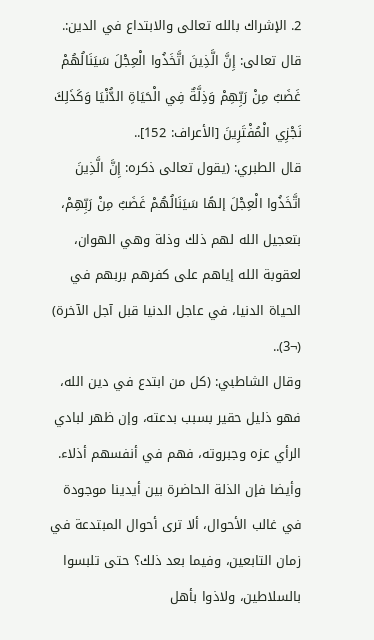2. الإشراك بالله تعالى والابتداع في الدين:.
قال تعالى: إِنَّ الَّذِينَ اتَّخَذُوا الْعِجْلَ سَيَنَالُهُمْ غَضَبٌ مِنْ رَبِّهِمْ وَذِلَّةٌ فِي الْحَيَاةِ الدُّنْيَا وَكَذَلِكَ نَجْزِي الْمُفْتَرِينَ [الأعراف: 152]..
قال الطبري: (يقول تعالى ذكره: إِنَّ الَّذِينَ اتَّخَذُوا الْعِجْلَ إلهًا سَيَنَالُهُمْ غَضَبٌ مِنْ رَبِّهِمْ، بتعجيل الله لهم ذلك وذلة وهي الهوان، لعقوبة الله إياهم على كفرهم بربهم في الحياة الدنيا، في عاجل الدنيا قبل آجل الآخرة) (¬3)..
وقال الشاطبي: (كل من ابتدع في دين الله، فهو ذليل حقير بسبب بدعته، وإن ظهر لبادي الرأي عزه وجبروته، فهم في أنفسهم أذلاء. وأيضا فإن الذلة الحاضرة بين أيدينا موجودة في غالب الأحوال، ألا ترى أحوال المبتدعة في زمان التابعين، وفيما بعد ذلك؟ حتى تلبسوا بالسلاطين، ولاذوا بأهل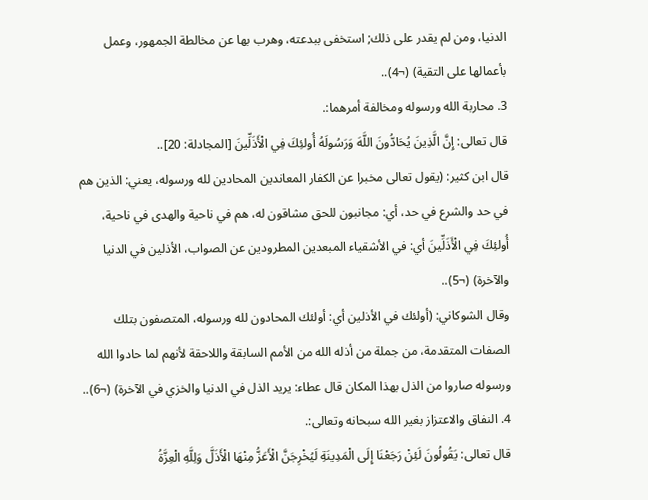الدنيا، ومن لم يقدر على ذلك; استخفى ببدعته، وهرب بها عن مخالطة الجمهور، وعمل بأعمالها على التقية) (¬4)..
3. محاربة الله ورسوله ومخالفة أمرهما:.
قال تعالى: إِنَّ الَّذِينَ يُحَادُّونَ اللَّهَ وَرَسُولَهُ أُولئِكَ فِي الْأَذَلِّينَ [المجادلة: 20]..
قال ابن كثير: (يقول تعالى مخبرا عن الكفار المعاندين المحادين لله ورسوله، يعني: الذين هم في حد والشرع في حد، أي: مجانبون للحق مشاقون له، هم في ناحية والهدى في ناحية، أُولئِكَ فِي الْأَذَلِّينَ أي: في الأشقياء المبعدين المطرودين عن الصواب، الأذلين في الدنيا والآخرة) (¬5)..
وقال الشوكاني: (أولئك في الأذلين أي: أولئك المحادون لله ورسوله، المتصفون بتلك الصفات المتقدمة، من جملة من أذله الله من الأمم السابقة واللاحقة لأنهم لما حادوا الله ورسوله صاروا من الذل بهذا المكان قال عطاء: يريد الذل في الدنيا والخزي في الآخرة) (¬6)..
4. النفاق والاعتزاز بغير الله سبحانه وتعالى:.
قال تعالى: يَقُولُونَ لَئِنْ رَجَعْنَا إِلَى الْمَدِينَةِ لَيُخْرِجَنَّ الْأَعَزُّ مِنْهَا الْأَذَلَّ وَلِلَّهِ الْعِزَّةُ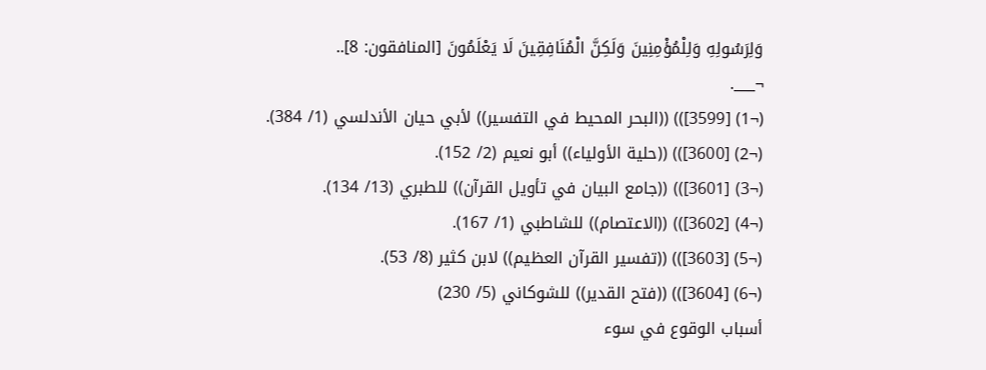وَلِرَسُولِهِ وَلِلْمُؤْمِنِينَ وَلَكِنَّ الْمُنَافِقِينَ لَا يَعْلَمُونَ [المنافقون: 8]..
¬___.
(¬1) [3599])) ((البحر المحيط في التفسير)) لأبي حيان الأندلسي (1/ 384).
(¬2) [3600])) ((حلية الأولياء)) أبو نعيم (2/ 152).
(¬3) [3601])) ((جامع البيان في تأويل القرآن)) للطبري (13/ 134).
(¬4) [3602])) ((الاعتصام)) للشاطبي (1/ 167).
(¬5) [3603])) ((تفسير القرآن العظيم)) لابن كثير (8/ 53).
(¬6) [3604])) ((فتح القدير)) للشوكاني (5/ 230)
أسباب الوقوع في سوء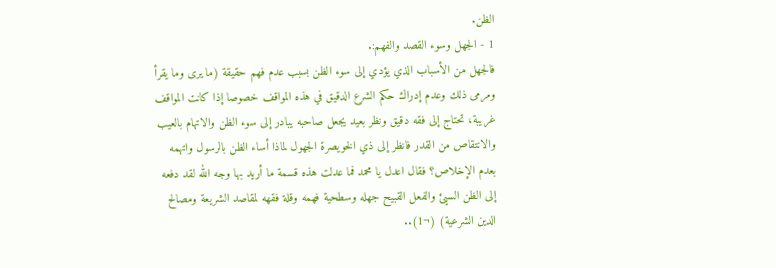الظن.
1 - الجهل وسوء القصد والفهم:.
فالجهل من الأسباب الذي يؤدي إلى سوء الظن بسبب عدم فهم حقيقة (ما يرى وما يقرأ ومرمى ذلك وعدم إدراك حكم الشرع الدقيق في هذه المواقف خصوصا إذا كانت المواقف غريبة، تحتاج إلى فقه دقيق ونظر بعيد يجعل صاحبه يبادر إلى سوء الظن والاتهام بالعيب والانتقاص من القدر فانظر إلى ذي الخويصرة الجهول لماذا أساء الظن بالرسول واتهمه بعدم الإخلاص؟ فقال اعدل يا محمد فما عدلت هذه قسمة ما أريد بها وجه الله لقد دفعه إلى الظن السيئ والفعل القبيح جهله وسطحية فهمه وقلة فقهه لمقاصد الشريعة ومصالح الدين الشرعية) (¬1)..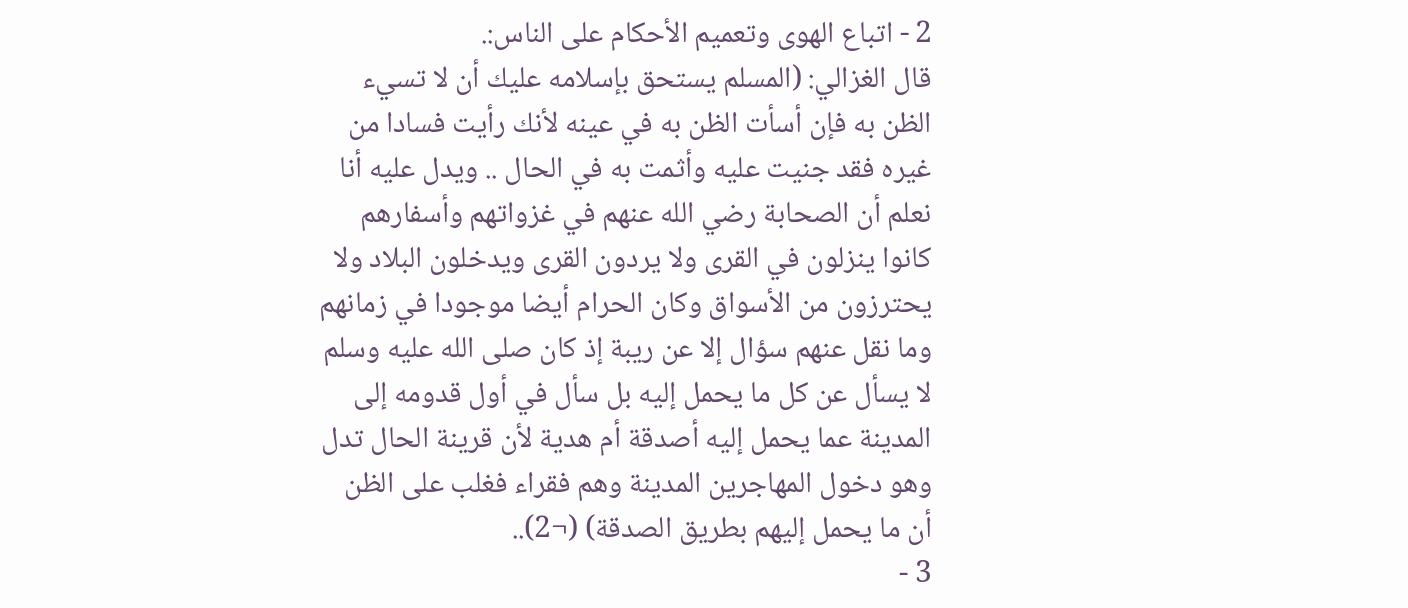2 - اتباع الهوى وتعميم الأحكام على الناس:.
قال الغزالي: (المسلم يستحق بإسلامه عليك أن لا تسيء الظن به فإن أسأت الظن به في عينه لأنك رأيت فسادا من غيره فقد جنيت عليه وأثمت به في الحال .. ويدل عليه أنا نعلم أن الصحابة رضي الله عنهم في غزواتهم وأسفارهم كانوا ينزلون في القرى ولا يردون القرى ويدخلون البلاد ولا يحترزون من الأسواق وكان الحرام أيضا موجودا في زمانهم وما نقل عنهم سؤال إلا عن ريبة إذ كان صلى الله عليه وسلم لا يسأل عن كل ما يحمل إليه بل سأل في أول قدومه إلى المدينة عما يحمل إليه أصدقة أم هدية لأن قرينة الحال تدل وهو دخول المهاجرين المدينة وهم فقراء فغلب على الظن أن ما يحمل إليهم بطريق الصدقة) (¬2)..
3 -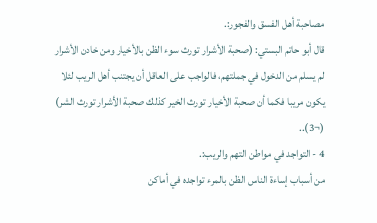مصاحبة أهل الفسق والفجور:.
قال أبو حاتم البستي: (صحبة الأشرار تورث سوء الظن بالأخيار ومن خادن الأشرار لم يسلم من الدخول في جملتهم، فالواجب على العاقل أن يجتنب أهل الريب لئلا يكون مريبا فكما أن صحبة الأخيار تورث الخير كذلك صحبة الأشرار تورث الشر) (¬3)..
4 - التواجد في مواطن التهم والريب:.
من أسباب إساءة الناس الظن بالمرء تواجده في أماكن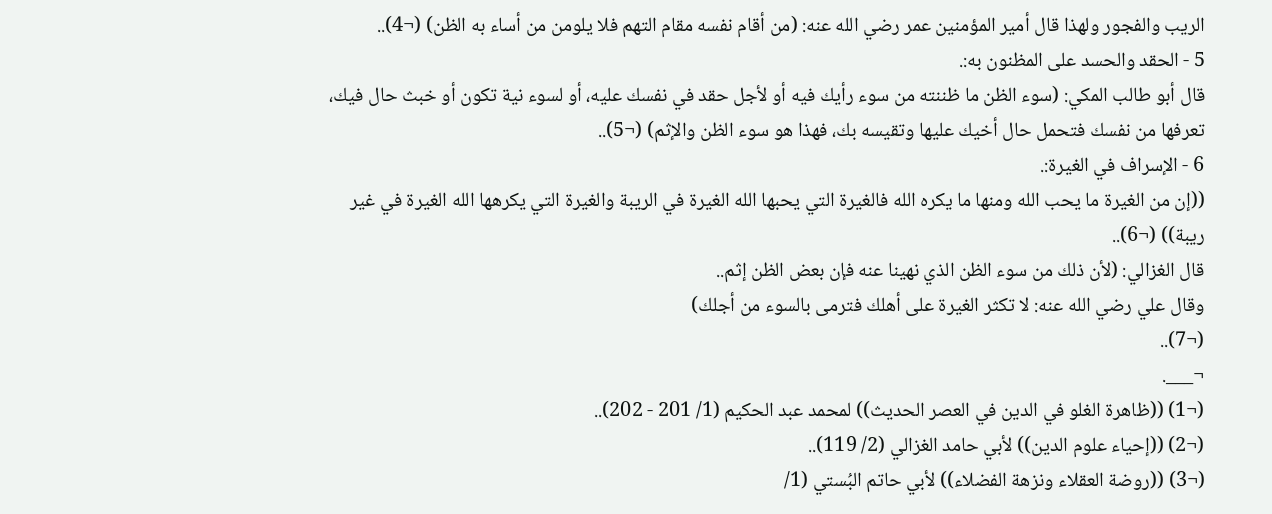الريب والفجور ولهذا قال أمير المؤمنين عمر رضي الله عنه: (من أقام نفسه مقام التهم فلا يلومن من أساء به الظن) (¬4)..
5 - الحقد والحسد على المظنون به:.
قال أبو طالب المكي: (سوء الظن ما ظننته من سوء رأيك فيه أو لأجل حقد في نفسك عليه، أو لسوء نية تكون أو خبث حال فيك، تعرفها من نفسك فتحمل حال أخيك عليها وتقيسه بك، فهذا هو سوء الظن والإثم) (¬5)..
6 - الإسراف في الغيرة:.
((إن من الغيرة ما يحب الله ومنها ما يكره الله فالغيرة التي يحبها الله الغيرة في الريبة والغيرة التي يكرهها الله الغيرة في غير ريبة)) (¬6)..
قال الغزالي: (لأن ذلك من سوء الظن الذي نهينا عنه فإن بعض الظن إثم..
وقال علي رضي الله عنه: لا تكثر الغيرة على أهلك فترمى بالسوء من أجلك)
(¬7)..
¬___.
(¬1) ((ظاهرة الغلو في الدين في العصر الحديث)) لمحمد عبد الحكيم (1/ 201 - 202)..
(¬2) ((إحياء علوم الدين)) لأبي حامد الغزالي (2/ 119)..
(¬3) ((روضة العقلاء ونزهة الفضلاء)) لأبي حاتم البُستي (1/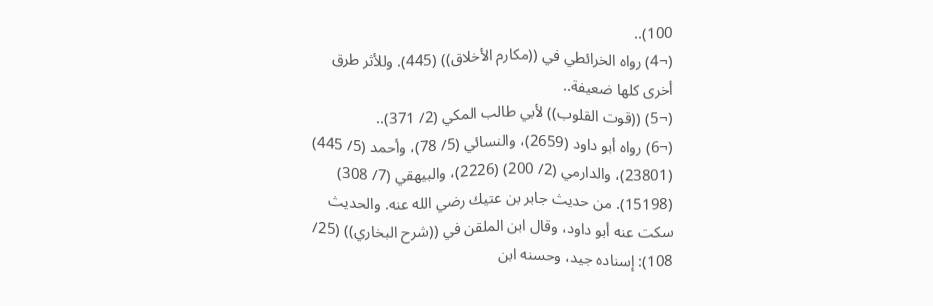100)..
(¬4) رواه الخرائطي في ((مكارم الأخلاق)) (445). وللأثر طرق أخرى كلها ضعيفة..
(¬5) ((قوت القلوب)) لأبي طالب المكي (2/ 371)..
(¬6) رواه أبو داود (2659)، والنسائي (5/ 78)، وأحمد (5/ 445) (23801)، والدارمي (2/ 200) (2226)، والبيهقي (7/ 308) (15198). من حديث جابر بن عتيك رضي الله عنه. والحديث سكت عنه أبو داود، وقال ابن الملقن في ((شرح البخاري)) (25/ 108): إسناده جيد، وحسنه ابن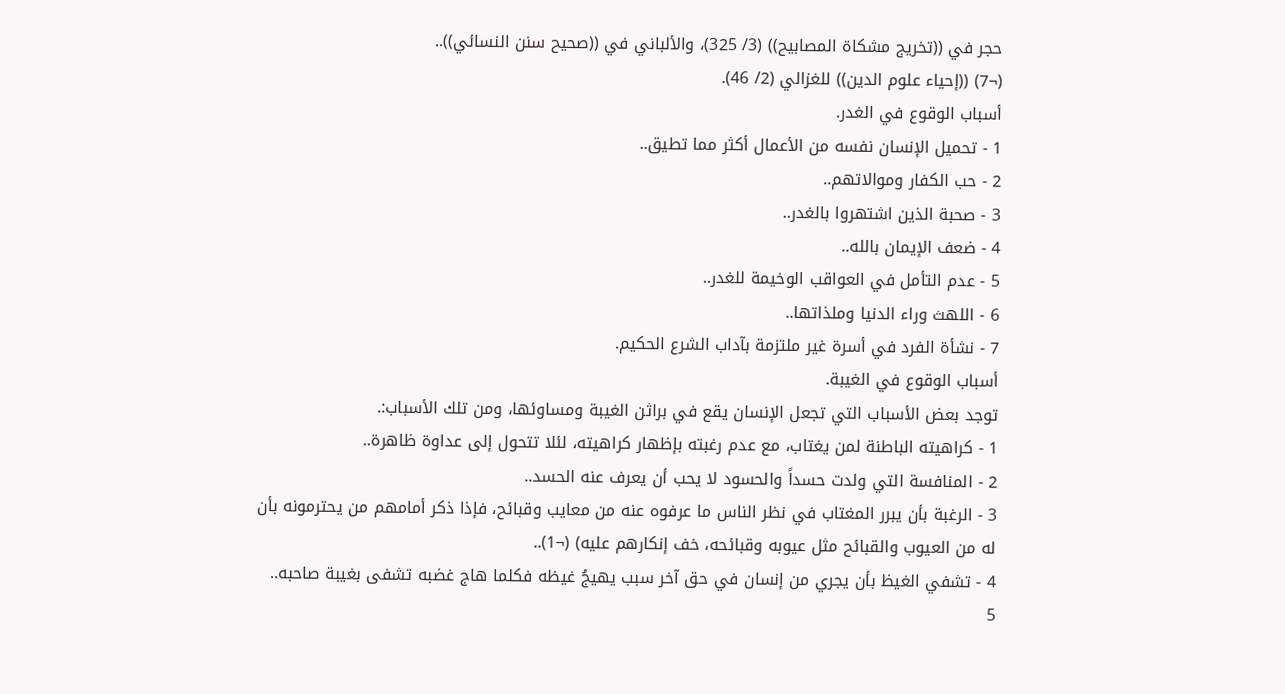حجر في ((تخريج مشكاة المصابيح)) (3/ 325)، والألباني في ((صحيح سنن النسائي))..
(¬7) ((إحياء علوم الدين)) للغزالي (2/ 46).
أسباب الوقوع في الغدر.
1 - تحميل الإنسان نفسه من الأعمال أكثر مما تطيق..
2 - حب الكفار وموالاتهم..
3 - صحبة الذين اشتهروا بالغدر..
4 - ضعف الإيمان بالله..
5 - عدم التأمل في العواقب الوخيمة للغدر..
6 - اللهث وراء الدنيا وملذاتها..
7 - نشأة الفرد في أسرة غير ملتزمة بآداب الشرع الحكيم.
أسباب الوقوع في الغيبة.
توجد بعض الأسباب التي تجعل الإنسان يقع في براثن الغيبة ومساوئها، ومن تلك الأسباب:.
1 - كراهيته الباطنة لمن يغتاب، مع عدم رغبته بإظهار كراهيته، لئلا تتحول إلى عداوة ظاهرة..
2 - المنافسة التي ولدت حسداً والحسود لا يحب أن يعرف عنه الحسد..
3 - الرغبة بأن يبرر المغتاب في نظر الناس ما عرفوه عنه من معايب وقبائح، فإذا ذكر أمامهم من يحترمونه بأن له من العيوب والقبائح مثل عيوبه وقبائحه، خف إنكارهم عليه) (¬1)..
4 - تشفي الغيظ بأن يجري من إنسان في حق آخر سبب يهيجُ غيظه فكلما هاج غضبه تشفى بغيبة صاحبه..
5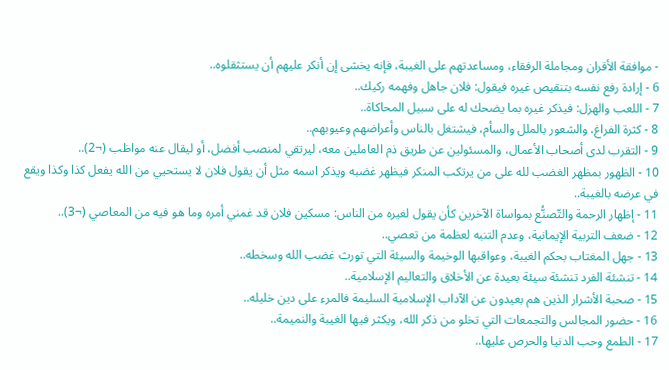- موافقة الأقران ومجاملة الرفقاء، ومساعدتهم على الغيبة، فإنه يخشى إن أنكر عليهم أن يستثقلوه..
6 - إرادة رفع نفسه بتنقيص غيره فيقول: فلان جاهل وفهمه ركيك..
7 - اللعب والهزل: فيذكر غيره بما يضحك له على سبيل المحاكاة..
8 - كثرة الفراغ، والشعور بالملل والسأم، فيشتغل بالناس وأعراضهم وعيوبهم..
9 - التقرب لدى أصحاب الأعمال، والمسئولين عن طريق ذم العاملين معه، ليرتقي لمنصب أفضل، أو ليقال عنه مواظب (¬2)..
10 - الظهور بمظهر الغضب لله على من يرتكب المنكر فيظهر غضبه ويذكر اسمه مثل أن يقول فلان لا يستحيي من الله يفعل كذا وكذا ويقع في عرضه بالغيبة..
11 - إظهار الرحمة والتّصنُّع بمواساة الآخرين كأن يقول لغيره من الناس: مسكين فلان قد غمني أمره وما هو فيه من المعاصي (¬3)..
12 - ضعف التربية الإيمانية، وعدم التنبه لعظمة من تعصي..
13 - جهل المغتاب بحكم الغيبة، وعواقبها الوخيمة والسيئة التي تورث غضب الله وسخطه..
14 - تنشئة الفرد تنشئة سيئة بعيدة عن الأخلاق والتعاليم الإسلامية..
15 - صحبة الأشرار الذين هم بعيدون عن الآداب الإسلامية السليمة فالمرء على دين خليله..
16 - حضور المجالس والتجمعات التي تخلو من ذكر الله، ويكثر فيها الغيبة والنميمة..
17 - الطمع وحب الدنيا والحرص عليها..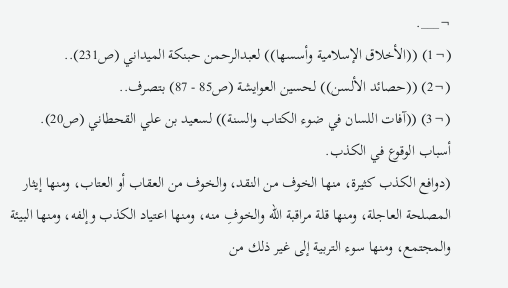¬___.
(¬1) ((الأخلاق الإسلامية وأسسها)) لعبدالرحمن حبنكة الميداني (ص231)..
(¬2) ((حصائد الألسن)) لحسين العوايشة (ص85 - 87) بتصرف..
(¬3) ((آفات اللسان في ضوء الكتاب والسنة)) لسعيد بن علي القحطاني (ص20).
أسباب الوقوع في الكذب.
(دوافع الكذب كثيرة، منها الخوف من النقد، والخوف من العقاب أو العتاب، ومنها إيثار المصلحة العاجلة، ومنها قلة مراقبة الله والخوفِ منه، ومنها اعتياد الكذب وإلفه، ومنها البيئة والمجتمع، ومنها سوء التربية إلى غير ذلك من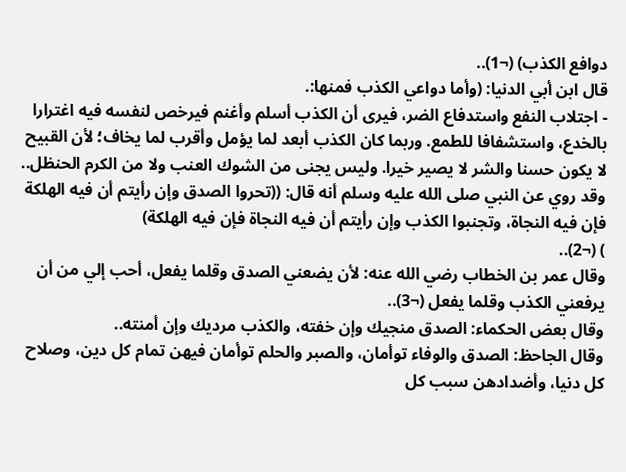دوافع الكذب) (¬1)..
قال ابن أبي الدنيا: (وأما دواعي الكذب فمنها:.
- اجتلاب النفع واستدفاع الضر، فيرى أن الكذب أسلم وأغنم فيرخص لنفسه فيه اغترارا بالخدع، واستشفافا للطمع. وربما كان الكذب أبعد لما يؤمل وأقرب لما يخاف؛ لأن القبيح لا يكون حسنا والشر لا يصير خيرا. وليس يجنى من الشوك العنب ولا من الكرم الحنظل..
وقد روي عن النبي صلى الله عليه وسلم أنه قال: ((تحروا الصدق وإن رأيتم أن فيه الهلكة فإن فيه النجاة، وتجنبوا الكذب وإن رأيتم أن فيه النجاة فإن فيه الهلكة)
) (¬2)..
وقال عمر بن الخطاب رضي الله عنه: لأن يضعني الصدق وقلما يفعل، أحب إلي من أن يرفعني الكذب وقلما يفعل (¬3)..
وقال بعض الحكماء: الصدق منجيك وإن خفته، والكذب مرديك وإن أمنته..
وقال الجاحظ: الصدق والوفاء توأمان، والصبر والحلم توأمان فيهن تمام كل دين، وصلاح كل دنيا، وأضدادهن سبب كل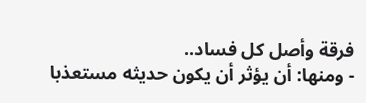فرقة وأصل كل فساد..
- ومنها: أن يؤثر أن يكون حديثه مستعذبا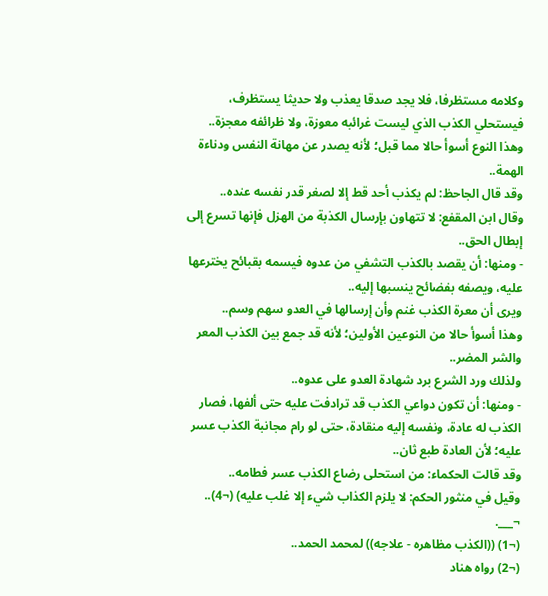وكلامه مستظرفا، فلا يجد صدقا يعذب ولا حديثا يستظرف، فيستحلي الكذب الذي ليست غرائبه معوزة، ولا ظرائفه معجزة..
وهذا النوع أسوأ حالا مما قبل؛ لأنه يصدر عن مهانة النفس ودناءة الهمة..
وقد قال الجاحظ: لم يكذب أحد قط إلا لصغر قدر نفسه عنده..
وقال ابن المقفع: لا تتهاون بإرسال الكذبة من الهزل فإنها تسرع إلى إبطال الحق..
- ومنها: أن يقصد بالكذب التشفي من عدوه فيسمه بقبائح يخترعها عليه، ويصفه بفضائح ينسبها إليه..
ويرى أن معرة الكذب غنم وأن إرسالها في العدو سهم وسم..
وهذا أسوأ حالا من النوعين الأولين؛ لأنه قد جمع بين الكذب المعر والشر المضر..
ولذلك ورد الشرع برد شهادة العدو على عدوه..
- ومنها: أن تكون دواعي الكذب قد ترادفت عليه حتى ألفها، فصار الكذب له عادة، ونفسه إليه منقادة، حتى لو رام مجانبة الكذب عسر عليه؛ لأن العادة طبع ثان..
وقد قالت الحكماء: من استحلى رضاع الكذب عسر فطامه..
وقيل في منثور الحكم: لا يلزم الكذاب شيء إلا غلب عليه) (¬4)..
¬___.
(¬1) ((الكذب مظاهره - علاجه)) لمحمد الحمد..
(¬2) رواه هناد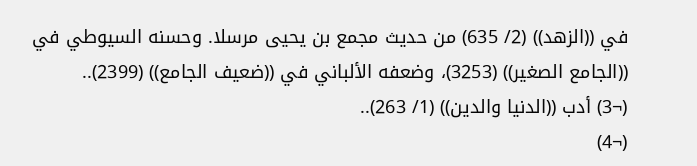في ((الزهد)) (2/ 635) من حديث مجمع بن يحيى مرسلا. وحسنه السيوطي في ((الجامع الصغير)) (3253)، وضعفه الألباني في ((ضعيف الجامع)) (2399)..
(¬3) أدب ((الدنيا والدين)) (1/ 263)..
(¬4)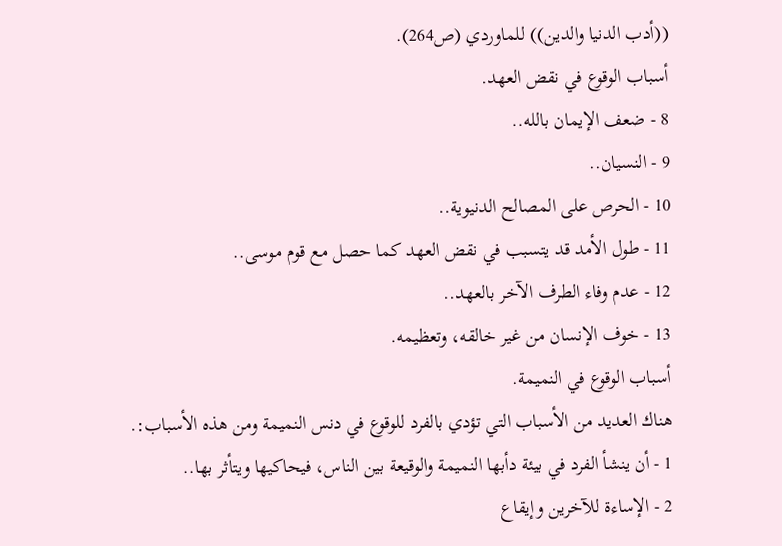((أدب الدنيا والدين)) للماوردي (ص264).
أسباب الوقوع في نقض العهد.
8 - ضعف الإيمان بالله..
9 - النسيان..
10 - الحرص على المصالح الدنيوية..
11 - طول الأمد قد يتسبب في نقض العهد كما حصل مع قوم موسى..
12 - عدم وفاء الطرف الآخر بالعهد..
13 - خوف الإنسان من غير خالقه، وتعظيمه.
أسباب الوقوع في النميمة.
هناك العديد من الأسباب التي تؤدي بالفرد للوقوع في دنس النميمة ومن هذه الأسباب:.
1 - أن ينشأ الفرد في بيئة دأبها النميمة والوقيعة بين الناس، فيحاكيها ويتأثر بها..
2 - الإساءة للآخرين وإيقاع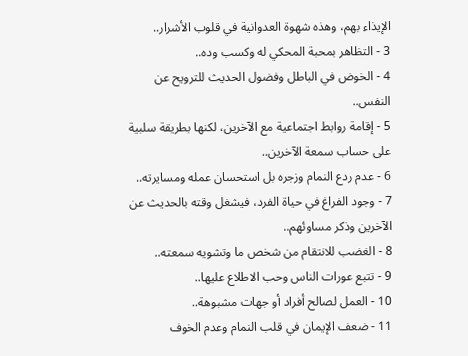الإيذاء بهم، وهذه شهوة العدوانية في قلوب الأشرار..
3 - التظاهر بمحبة المحكي له وكسب وده..
4 - الخوض في الباطل وفضول الحديث للترويح عن النفس..
5 - إقامة روابط اجتماعية مع الآخرين، لكنها بطريقة سلبية على حساب سمعة الآخرين..
6 - عدم ردع النمام وزجره بل استحسان عمله ومسايرته..
7 - وجود الفراغ في حياة الفرد، فيشغل وقته بالحديث عن الآخرين وذكر مساوئهم..
8 - الغضب للانتقام من شخص ما وتشويه سمعته..
9 - تتبع عورات الناس وحب الاطلاع عليها..
10 - العمل لصالح أفراد أو جهات مشبوهة..
11 - ضعف الإيمان في قلب النمام وعدم الخوف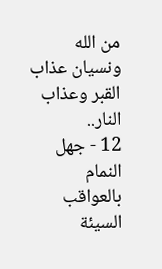من الله ونسيان عذاب القبر وعذاب النار..
12 - جهل النمام بالعواقب السيئة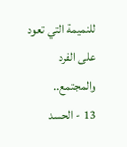للنميمة التي تعود على الفرد والمجتمع..
13 - الحسد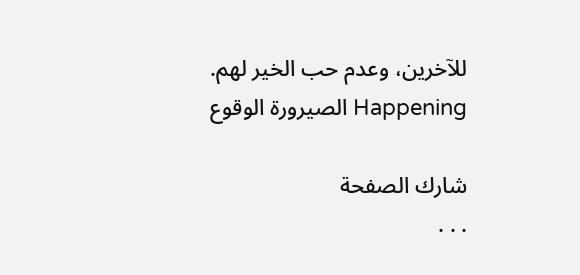للآخرين، وعدم حب الخير لهم.
Happening الصيرورة الوقوع

شارك الصفحة
. . .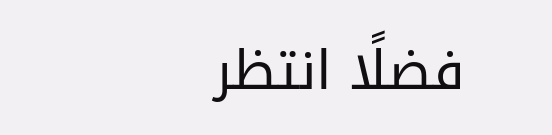فضلًا انتظر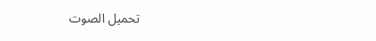تحميل الصوت